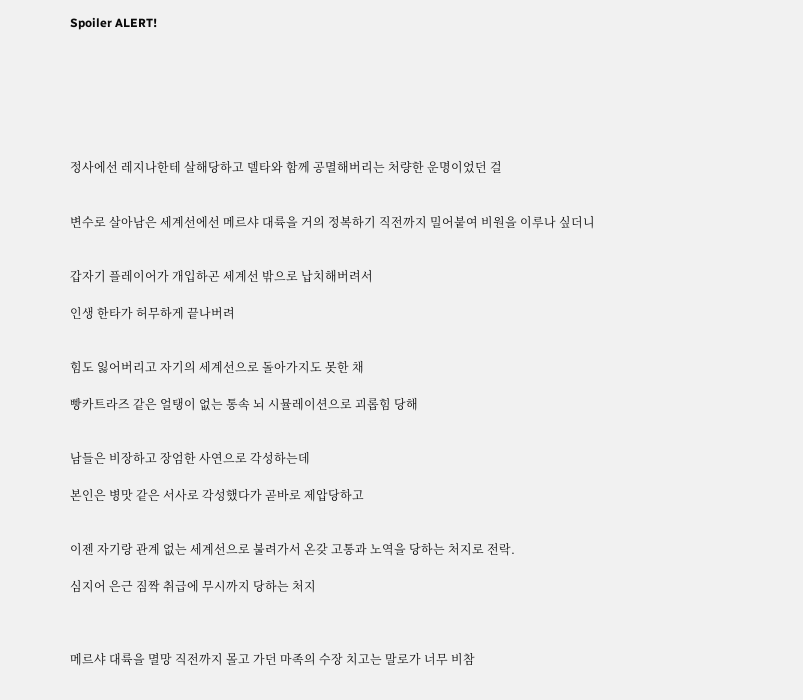Spoiler ALERT!







정사에선 레지나한테 살해당하고 델타와 함께 공멸해버리는 처량한 운명이었던 걸


변수로 살아남은 세계선에선 메르샤 대륙을 거의 정복하기 직전까지 밀어붙여 비원을 이루나 싶더니


갑자기 플레이어가 개입하곤 세계선 밖으로 납치해버려서

인생 한타가 허무하게 끝나버려


힘도 잃어버리고 자기의 세계선으로 돌아가지도 못한 채

빵카트라즈 같은 얼탱이 없는 통속 뇌 시뮬레이션으로 괴롭힘 당해


남들은 비장하고 장엄한 사연으로 각성하는데

본인은 병맛 같은 서사로 각성했다가 곧바로 제압당하고


이젠 자기랑 관계 없는 세계선으로 불려가서 온갖 고통과 노역을 당하는 처지로 전락.

심지어 은근 짐짝 취급에 무시까지 당하는 처지



메르샤 대륙을 멸망 직전까지 몰고 가던 마족의 수장 치고는 말로가 너무 비참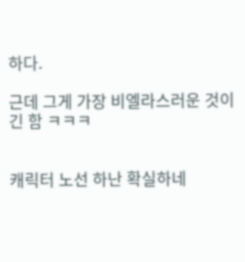하다.

근데 그게 가장 비엘라스러운 것이긴 함 ㅋㅋㅋ


캐릭터 노선 하난 확실하네